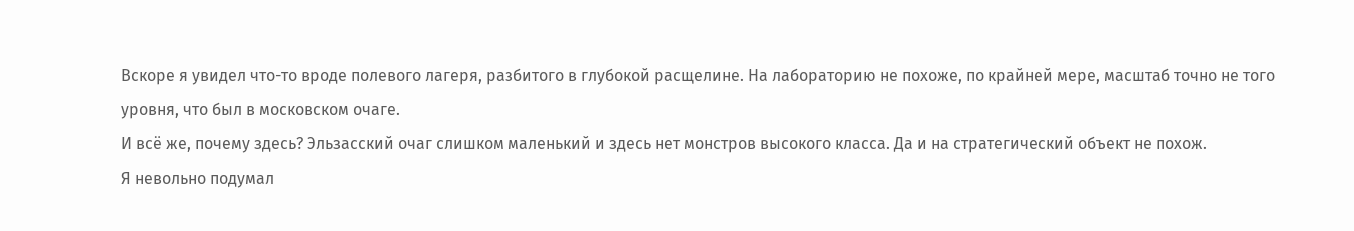Вскоре я увидел что-то вроде полевого лагеря, разбитого в глубокой расщелине. На лабораторию не похоже, по крайней мере, масштаб точно не того уровня, что был в московском очаге.
И всё же, почему здесь? Эльзасский очаг слишком маленький и здесь нет монстров высокого класса. Да и на стратегический объект не похож.
Я невольно подумал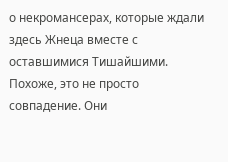о некромансерах, которые ждали здесь Жнеца вместе с оставшимися Тишайшими. Похоже, это не просто совпадение. Они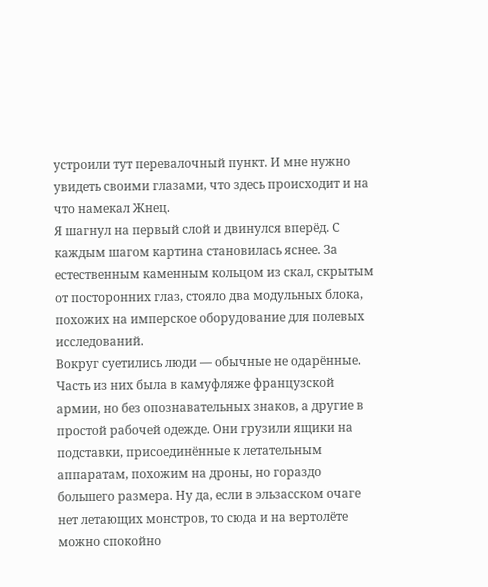устроили тут перевалочный пункт. И мне нужно увидеть своими глазами, что здесь происходит и на что намекал Жнец.
Я шагнул на первый слой и двинулся вперёд. С каждым шагом картина становилась яснее. За естественным каменным кольцом из скал, скрытым от посторонних глаз, стояло два модульных блока, похожих на имперское оборудование для полевых исследований.
Вокруг суетились люди — обычные не одарённые. Часть из них была в камуфляже французской армии, но без опознавательных знаков, а другие в простой рабочей одежде. Они грузили ящики на подставки, присоединённые к летательным аппаратам, похожим на дроны, но гораздо большего размера. Ну да, если в эльзасском очаге нет летающих монстров, то сюда и на вертолёте можно спокойно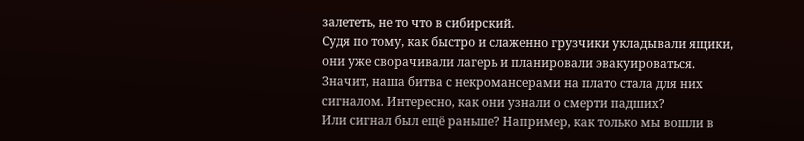залететь, не то что в сибирский.
Судя по тому, как быстро и слаженно грузчики укладывали ящики, они уже сворачивали лагерь и планировали эвакуироваться. Значит, наша битва с некромансерами на плато стала для них сигналом. Интересно, как они узнали о смерти падших?
Или сигнал был ещё раньше? Например, как только мы вошли в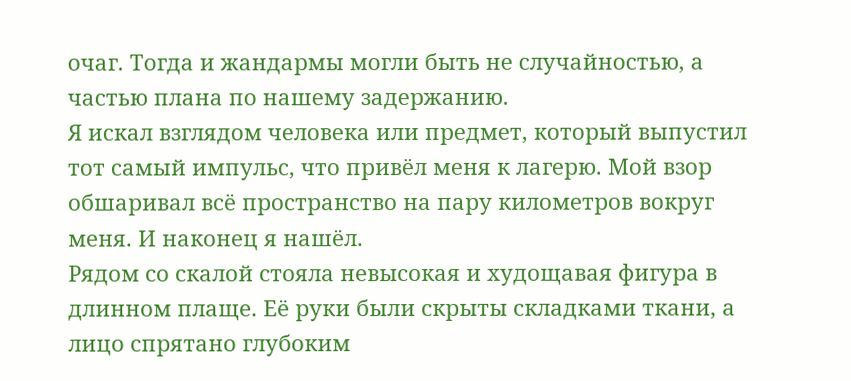очаг. Тогда и жандармы могли быть не случайностью, а частью плана по нашему задержанию.
Я искал взглядом человека или предмет, который выпустил тот самый импульс, что привёл меня к лагерю. Мой взор обшаривал всё пространство на пару километров вокруг меня. И наконец я нашёл.
Рядом со скалой стояла невысокая и худощавая фигура в длинном плаще. Её руки были скрыты складками ткани, а лицо спрятано глубоким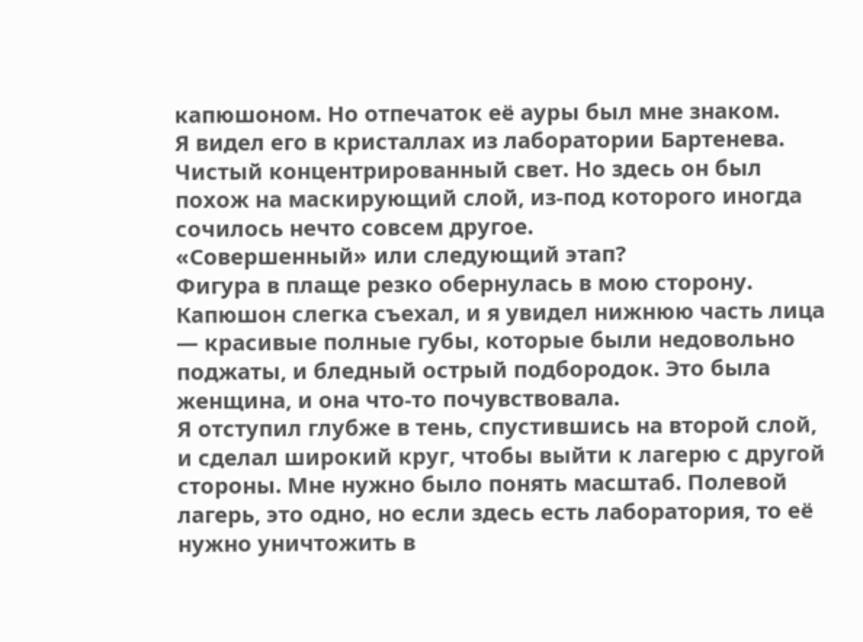капюшоном. Но отпечаток её ауры был мне знаком.
Я видел его в кристаллах из лаборатории Бартенева. Чистый концентрированный свет. Но здесь он был похож на маскирующий слой, из-под которого иногда сочилось нечто совсем другое.
«Совершенный» или следующий этап?
Фигура в плаще резко обернулась в мою сторону. Капюшон слегка съехал, и я увидел нижнюю часть лица — красивые полные губы, которые были недовольно поджаты, и бледный острый подбородок. Это была женщина, и она что-то почувствовала.
Я отступил глубже в тень, спустившись на второй слой, и сделал широкий круг, чтобы выйти к лагерю с другой стороны. Мне нужно было понять масштаб. Полевой лагерь, это одно, но если здесь есть лаборатория, то её нужно уничтожить в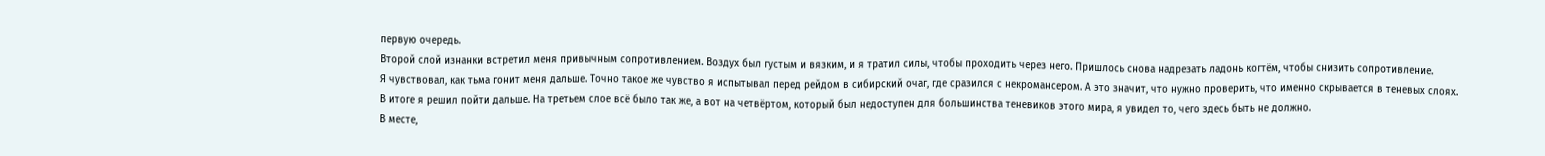первую очередь.
Второй слой изнанки встретил меня привычным сопротивлением. Воздух был густым и вязким, и я тратил силы, чтобы проходить через него. Пришлось снова надрезать ладонь когтём, чтобы снизить сопротивление.
Я чувствовал, как тьма гонит меня дальше. Точно такое же чувство я испытывал перед рейдом в сибирский очаг, где сразился с некромансером. А это значит, что нужно проверить, что именно скрывается в теневых слоях.
В итоге я решил пойти дальше. На третьем слое всё было так же, а вот на четвёртом, который был недоступен для большинства теневиков этого мира, я увидел то, чего здесь быть не должно.
В месте,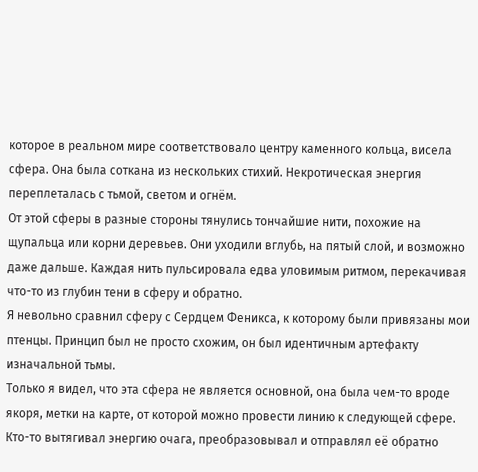которое в реальном мире соответствовало центру каменного кольца, висела сфера. Она была соткана из нескольких стихий. Некротическая энергия переплеталась с тьмой, светом и огнём.
От этой сферы в разные стороны тянулись тончайшие нити, похожие на щупальца или корни деревьев. Они уходили вглубь, на пятый слой, и возможно даже дальше. Каждая нить пульсировала едва уловимым ритмом, перекачивая что-то из глубин тени в сферу и обратно.
Я невольно сравнил сферу с Сердцем Феникса, к которому были привязаны мои птенцы. Принцип был не просто схожим, он был идентичным артефакту изначальной тьмы.
Только я видел, что эта сфера не является основной, она была чем-то вроде якоря, метки на карте, от которой можно провести линию к следующей сфере. Кто-то вытягивал энергию очага, преобразовывал и отправлял её обратно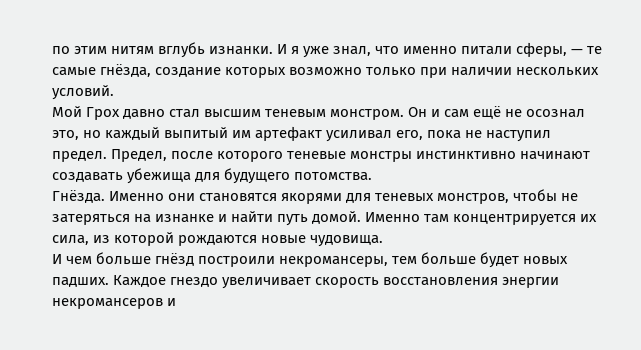по этим нитям вглубь изнанки. И я уже знал, что именно питали сферы, — те самые гнёзда, создание которых возможно только при наличии нескольких условий.
Мой Грох давно стал высшим теневым монстром. Он и сам ещё не осознал это, но каждый выпитый им артефакт усиливал его, пока не наступил предел. Предел, после которого теневые монстры инстинктивно начинают создавать убежища для будущего потомства.
Гнёзда. Именно они становятся якорями для теневых монстров, чтобы не затеряться на изнанке и найти путь домой. Именно там концентрируется их сила, из которой рождаются новые чудовища.
И чем больше гнёзд построили некромансеры, тем больше будет новых падших. Каждое гнездо увеличивает скорость восстановления энергии некромансеров и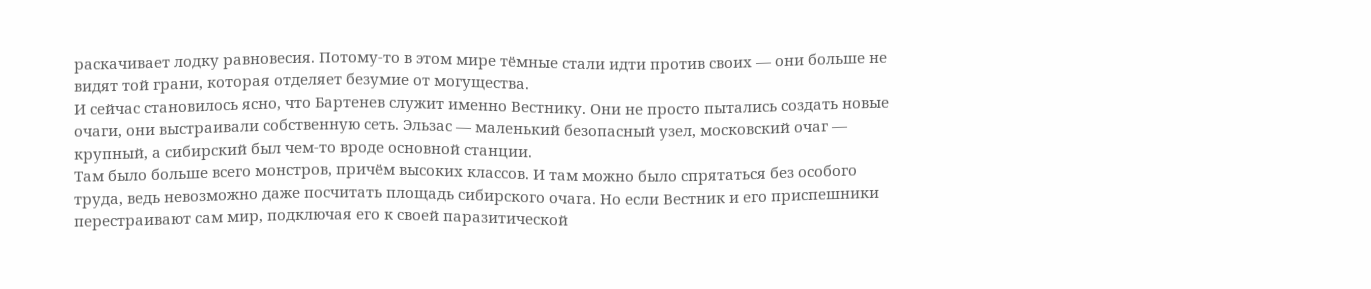раскачивает лодку равновесия. Потому-то в этом мире тёмные стали идти против своих — они больше не видят той грани, которая отделяет безумие от могущества.
И сейчас становилось ясно, что Бартенев служит именно Вестнику. Они не просто пытались создать новые очаги, они выстраивали собственную сеть. Эльзас — маленький безопасный узел, московский очаг — крупный, а сибирский был чем-то вроде основной станции.
Там было больше всего монстров, причём высоких классов. И там можно было спрятаться без особого труда, ведь невозможно даже посчитать площадь сибирского очага. Но если Вестник и его приспешники перестраивают сам мир, подключая его к своей паразитической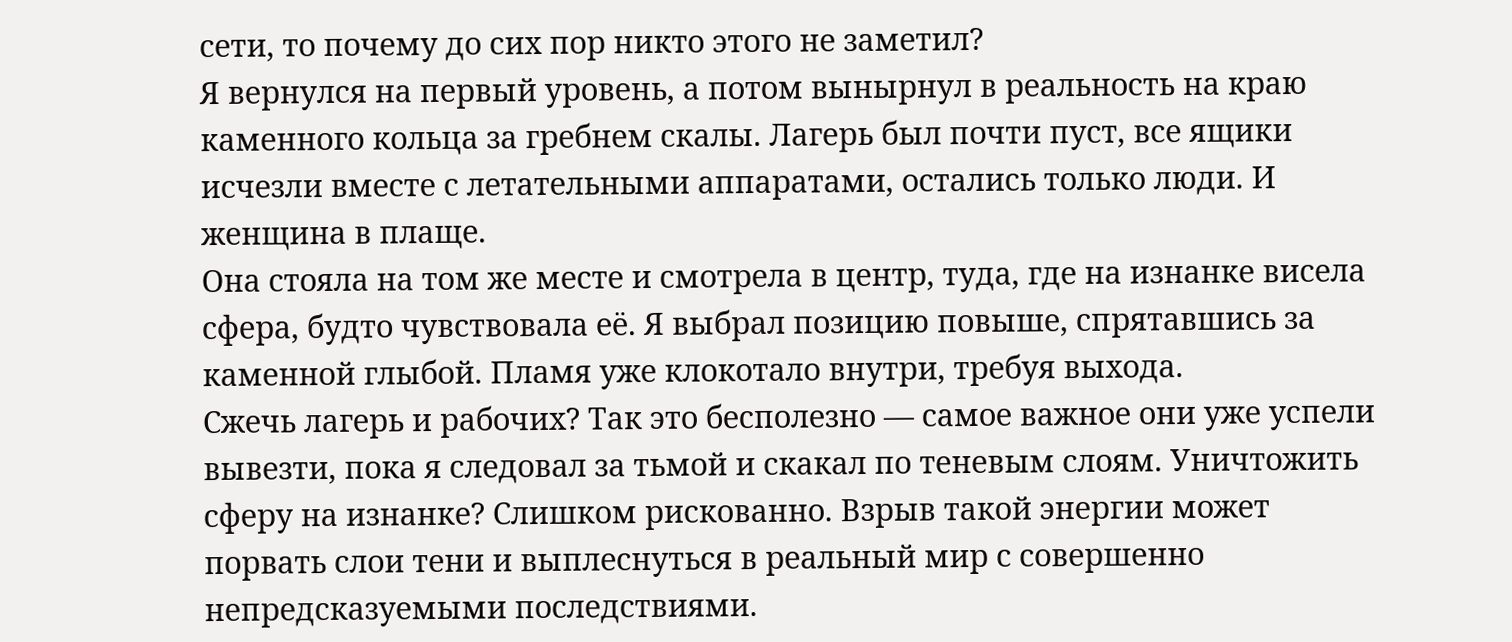сети, то почему до сих пор никто этого не заметил?
Я вернулся на первый уровень, а потом вынырнул в реальность на краю каменного кольца за гребнем скалы. Лагерь был почти пуст, все ящики исчезли вместе с летательными аппаратами, остались только люди. И женщина в плаще.
Она стояла на том же месте и смотрела в центр, туда, где на изнанке висела сфера, будто чувствовала её. Я выбрал позицию повыше, спрятавшись за каменной глыбой. Пламя уже клокотало внутри, требуя выхода.
Сжечь лагерь и рабочих? Так это бесполезно — самое важное они уже успели вывезти, пока я следовал за тьмой и скакал по теневым слоям. Уничтожить сферу на изнанке? Слишком рискованно. Взрыв такой энергии может порвать слои тени и выплеснуться в реальный мир с совершенно непредсказуемыми последствиями.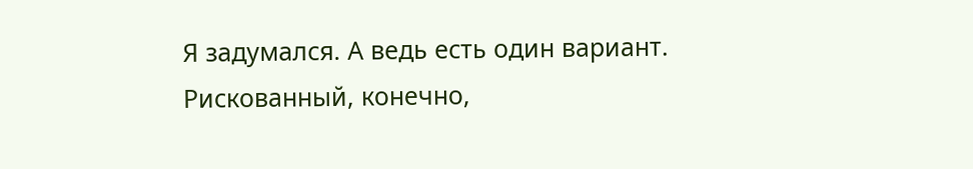Я задумался. А ведь есть один вариант. Рискованный, конечно,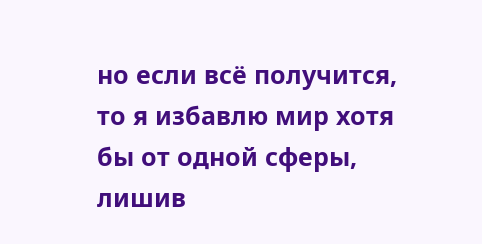но если всё получится, то я избавлю мир хотя бы от одной сферы, лишив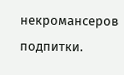некромансеров подпитки.